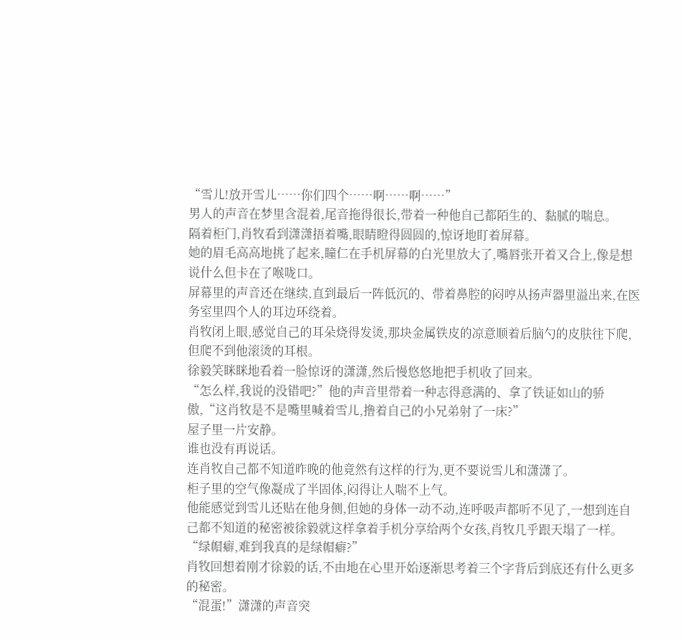“雪儿!放开雪儿……你们四个……啊……啊……”
男人的声音在梦里含混着,尾音拖得很长,带着一种他自己都陌生的、黏腻的喘息。
隔着柜门,肖牧看到潇潇捂着嘴,眼睛瞪得圆圆的,惊讶地盯着屏幕。
她的眉毛高高地挑了起来,瞳仁在手机屏幕的白光里放大了,嘴唇张开着又合上,像是想说什么但卡在了喉咙口。
屏幕里的声音还在继续,直到最后一阵低沉的、带着鼻腔的闷哼从扬声器里溢出来,在医务室里四个人的耳边环绕着。
肖牧闭上眼,感觉自己的耳朵烧得发烫,那块金属铁皮的凉意顺着后脑勺的皮肤往下爬,但爬不到他滚烫的耳根。
徐毅笑眯眯地看着一脸惊讶的潇潇,然后慢悠悠地把手机收了回来。
“怎么样,我说的没错吧?”他的声音里带着一种志得意满的、拿了铁证如山的骄傲,“这肖牧是不是嘴里喊着雪儿,撸着自己的小兄弟射了一床?”
屋子里一片安静。
谁也没有再说话。
连肖牧自己都不知道昨晚的他竟然有这样的行为,更不要说雪儿和潇潇了。
柜子里的空气像凝成了半固体,闷得让人喘不上气。
他能感觉到雪儿还贴在他身侧,但她的身体一动不动,连呼吸声都听不见了,一想到连自己都不知道的秘密被徐毅就这样拿着手机分享给两个女孩,肖牧几乎跟天塌了一样。
“绿帽癖,难到我真的是绿帽癖?”
肖牧回想着刚才徐毅的话,不由地在心里开始逐渐思考着三个字背后到底还有什么更多的秘密。
“混蛋!”潇潇的声音突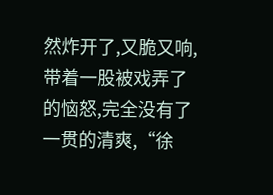然炸开了,又脆又响,带着一股被戏弄了的恼怒,完全没有了一贯的清爽,“徐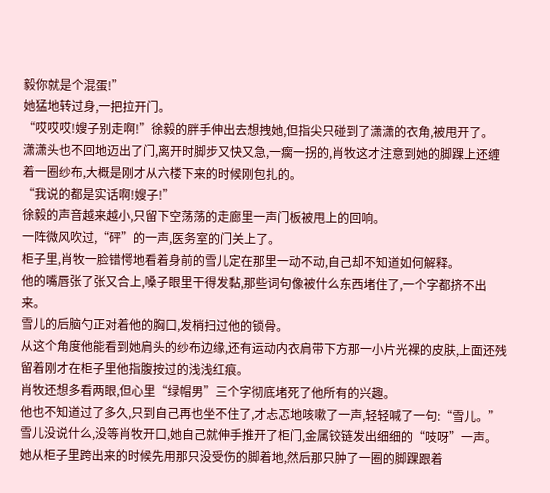毅你就是个混蛋!”
她猛地转过身,一把拉开门。
“哎哎哎!嫂子别走啊!”徐毅的胖手伸出去想拽她,但指尖只碰到了潇潇的衣角,被甩开了。
潇潇头也不回地迈出了门,离开时脚步又快又急,一瘸一拐的,肖牧这才注意到她的脚踝上还缠着一圈纱布,大概是刚才从六楼下来的时候刚包扎的。
“我说的都是实话啊!嫂子!”
徐毅的声音越来越小,只留下空荡荡的走廊里一声门板被甩上的回响。
一阵微风吹过,“砰”的一声,医务室的门关上了。
柜子里,肖牧一脸错愕地看着身前的雪儿定在那里一动不动,自己却不知道如何解释。
他的嘴唇张了张又合上,嗓子眼里干得发黏,那些词句像被什么东西堵住了,一个字都挤不出来。
雪儿的后脑勺正对着他的胸口,发梢扫过他的锁骨。
从这个角度他能看到她肩头的纱布边缘,还有运动内衣肩带下方那一小片光裸的皮肤,上面还残留着刚才在柜子里他指腹按过的浅浅红痕。
肖牧还想多看两眼,但心里“绿帽男”三个字彻底堵死了他所有的兴趣。
他也不知道过了多久,只到自己再也坐不住了,才忐忑地咳嗽了一声,轻轻喊了一句:“雪儿。”
雪儿没说什么,没等肖牧开口,她自己就伸手推开了柜门,金属铰链发出细细的“吱呀”一声。
她从柜子里跨出来的时候先用那只没受伤的脚着地,然后那只肿了一圈的脚踝跟着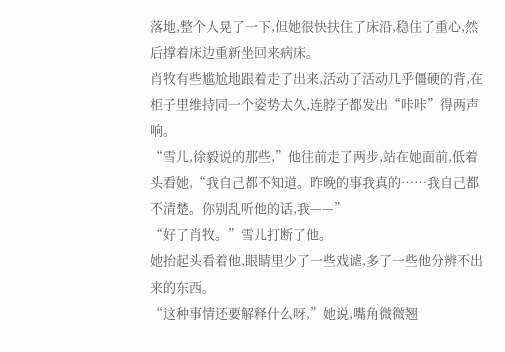落地,整个人晃了一下,但她很快扶住了床沿,稳住了重心,然后撑着床边重新坐回来病床。
肖牧有些尴尬地跟着走了出来,活动了活动几乎僵硬的背,在柜子里维持同一个姿势太久,连脖子都发出“咔咔”得两声响。
“雪儿,徐毅说的那些,”他往前走了两步,站在她面前,低着头看她,“我自己都不知道。昨晚的事我真的……我自己都不清楚。你别乱听他的话,我——”
“好了肖牧。”雪儿打断了他。
她抬起头看着他,眼睛里少了一些戏谑,多了一些他分辨不出来的东西。
“这种事情还要解释什么呀,”她说,嘴角微微翘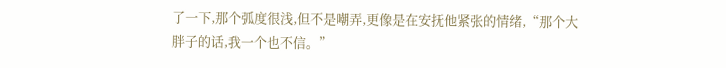了一下,那个弧度很浅,但不是嘲弄,更像是在安抚他紧张的情绪,“那个大胖子的话,我一个也不信。”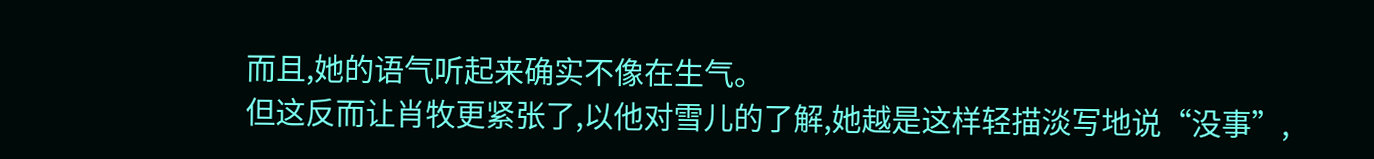而且,她的语气听起来确实不像在生气。
但这反而让肖牧更紧张了,以他对雪儿的了解,她越是这样轻描淡写地说“没事”,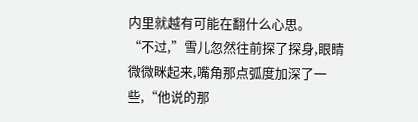内里就越有可能在翻什么心思。
“不过,”雪儿忽然往前探了探身,眼睛微微眯起来,嘴角那点弧度加深了一些,“他说的那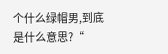个什么绿帽男,到底是什么意思?“